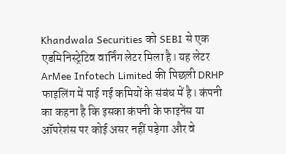Khandwala Securities को SEBI से एक एडमिनिस्ट्रेटिव वार्निंग लेटर मिला है। यह लेटर ArMee Infotech Limited की पिछली DRHP फाइलिंग में पाई गई कमियों के संबंध में है। कंपनी का कहना है कि इसका कंपनी के फाइनेंस या ऑपरेशंस पर कोई असर नहीं पड़ेगा और वे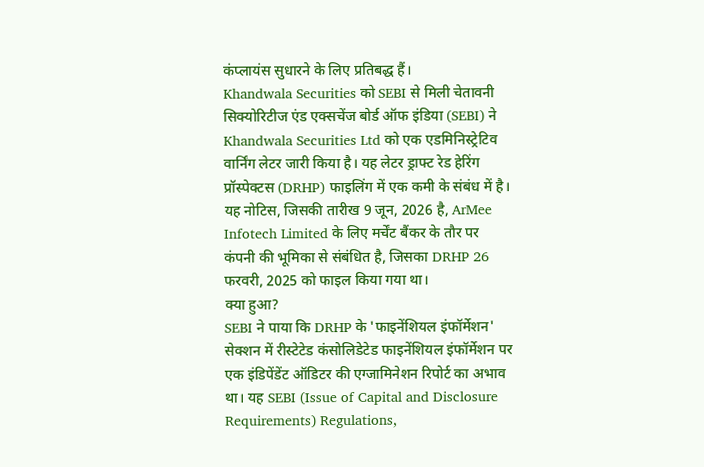कंप्लायंस सुधारने के लिए प्रतिबद्ध हैं।
Khandwala Securities को SEBI से मिली चेतावनी
सिक्योरिटीज एंड एक्सचेंज बोर्ड ऑफ इंडिया (SEBI) ने Khandwala Securities Ltd को एक एडमिनिस्ट्रेटिव वार्निंग लेटर जारी किया है। यह लेटर ड्राफ्ट रेड हेरिंग प्रॉस्पेक्टस (DRHP) फाइलिंग में एक कमी के संबंध में है। यह नोटिस, जिसकी तारीख 9 जून, 2026 है, ArMee Infotech Limited के लिए मर्चेंट बैंकर के तौर पर कंपनी की भूमिका से संबंधित है, जिसका DRHP 26 फरवरी, 2025 को फाइल किया गया था।
क्या हुआ?
SEBI ने पाया कि DRHP के 'फाइनेंशियल इंफॉर्मेशन' सेक्शन में रीस्टेटेड कंसोलिडेटेड फाइनेंशियल इंफॉर्मेशन पर एक इंडिपेंडेंट ऑडिटर की एग्जामिनेशन रिपोर्ट का अभाव था। यह SEBI (Issue of Capital and Disclosure Requirements) Regulations,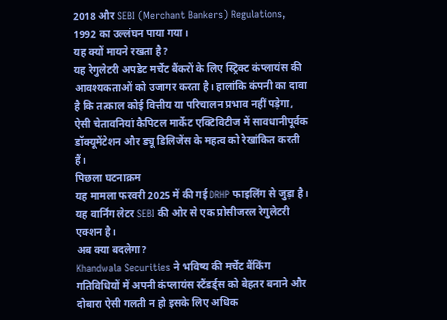2018 और SEBI (Merchant Bankers) Regulations, 1992 का उल्लंघन पाया गया।
यह क्यों मायने रखता है?
यह रेगुलेटरी अपडेट मर्चेंट बैंकरों के लिए स्ट्रिक्ट कंप्लायंस की आवश्यकताओं को उजागर करता है। हालांकि कंपनी का दावा है कि तत्काल कोई वित्तीय या परिचालन प्रभाव नहीं पड़ेगा, ऐसी चेतावनियां कैपिटल मार्केट एक्टिविटीज में सावधानीपूर्वक डॉक्यूमेंटेशन और ड्यू डिलिजेंस के महत्व को रेखांकित करती हैं।
पिछला घटनाक्रम
यह मामला फरवरी 2025 में की गई DRHP फाइलिंग से जुड़ा है। यह वार्निंग लेटर SEBI की ओर से एक प्रोसीजरल रेगुलेटरी एक्शन है।
अब क्या बदलेगा?
Khandwala Securities ने भविष्य की मर्चेंट बैंकिंग गतिविधियों में अपनी कंप्लायंस स्टैंडर्ड्स को बेहतर बनाने और दोबारा ऐसी गलती न हो इसके लिए अधिक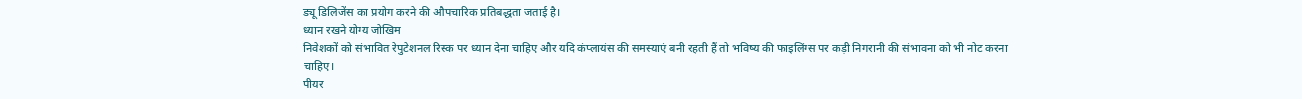ड्यू डिलिजेंस का प्रयोग करने की औपचारिक प्रतिबद्धता जताई है।
ध्यान रखने योग्य जोखिम
निवेशकों को संभावित रेपुटेशनल रिस्क पर ध्यान देना चाहिए और यदि कंप्लायंस की समस्याएं बनी रहती हैं तो भविष्य की फाइलिंग्स पर कड़ी निगरानी की संभावना को भी नोट करना चाहिए।
पीयर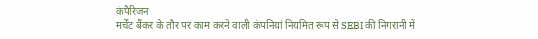कंपैरिजन
मर्चेंट बैंकर के तौर पर काम करने वाली कंपनियां नियमित रूप से SEBI की निगरानी में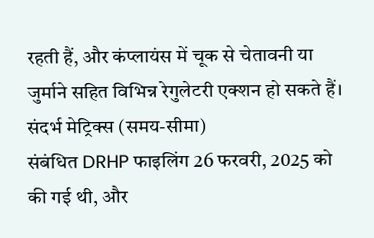रहती हैं, और कंप्लायंस में चूक से चेतावनी या जुर्माने सहित विभिन्न रेगुलेटरी एक्शन हो सकते हैं।
संदर्भ मेट्रिक्स (समय-सीमा)
संबंधित DRHP फाइलिंग 26 फरवरी, 2025 को की गई थी, और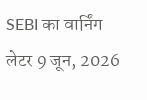SEBI का वार्निंग लेटर 9 जून, 2026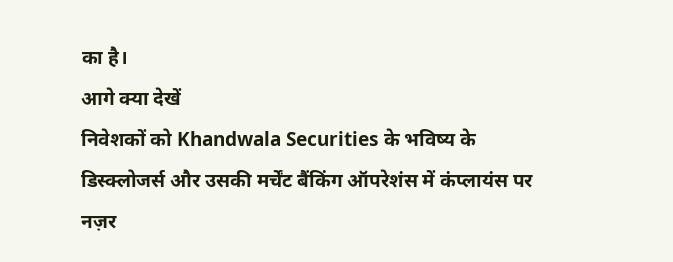का है।
आगे क्या देखें
निवेशकों को Khandwala Securities के भविष्य के डिस्क्लोजर्स और उसकी मर्चेंट बैंकिंग ऑपरेशंस में कंप्लायंस पर नज़र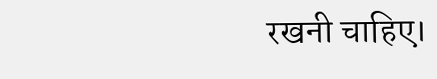रखनी चाहिए।